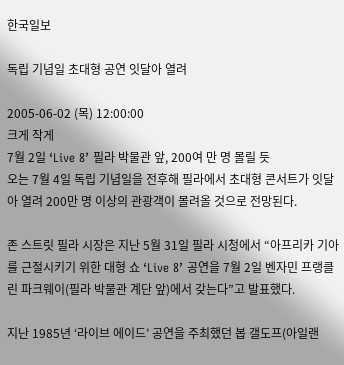한국일보

독립 기념일 초대형 공연 잇달아 열려

2005-06-02 (목) 12:00:00
크게 작게
7월 2일 ‘Live 8’ 필라 박물관 앞, 200여 만 명 몰릴 듯
오는 7월 4일 독립 기념일을 전후해 필라에서 초대형 콘서트가 잇달아 열려 200만 명 이상의 관광객이 몰려올 것으로 전망된다.

존 스트릿 필라 시장은 지난 5월 31일 필라 시청에서 “아프리카 기아를 근절시키기 위한 대형 쇼 ‘Live 8’ 공연을 7월 2일 벤자민 프랭클린 파크웨이(필라 박물관 계단 앞)에서 갖는다”고 발표했다.

지난 1985년 ‘라이브 에이드’ 공연을 주최했던 봅 갤도프(아일랜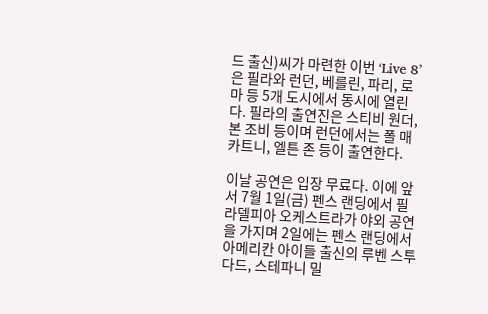드 출신)씨가 마련한 이번 ‘Live 8’은 필라와 런던, 베를린, 파리, 로마 등 5개 도시에서 동시에 열린다. 필라의 출연진은 스티비 원더, 본 조비 등이며 런던에서는 폴 매카트니, 엘튼 존 등이 출연한다.

이날 공연은 입장 무료다. 이에 앞서 7월 1일(금) 펜스 랜딩에서 필라델피아 오케스트라가 야외 공연을 가지며 2일에는 펜스 랜딩에서 아메리칸 아이들 출신의 루벤 스투다드, 스테파니 밀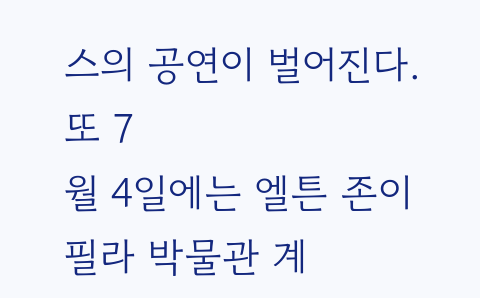스의 공연이 벌어진다. 또 7
월 4일에는 엘튼 존이 필라 박물관 계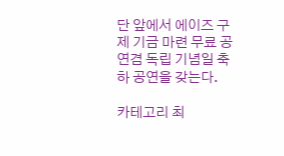단 앞에서 에이즈 구제 기금 마련 무료 공연겸 독립 기념일 축하 공연을 갖는다.

카테고리 최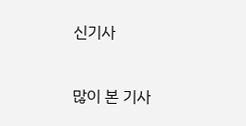신기사

많이 본 기사